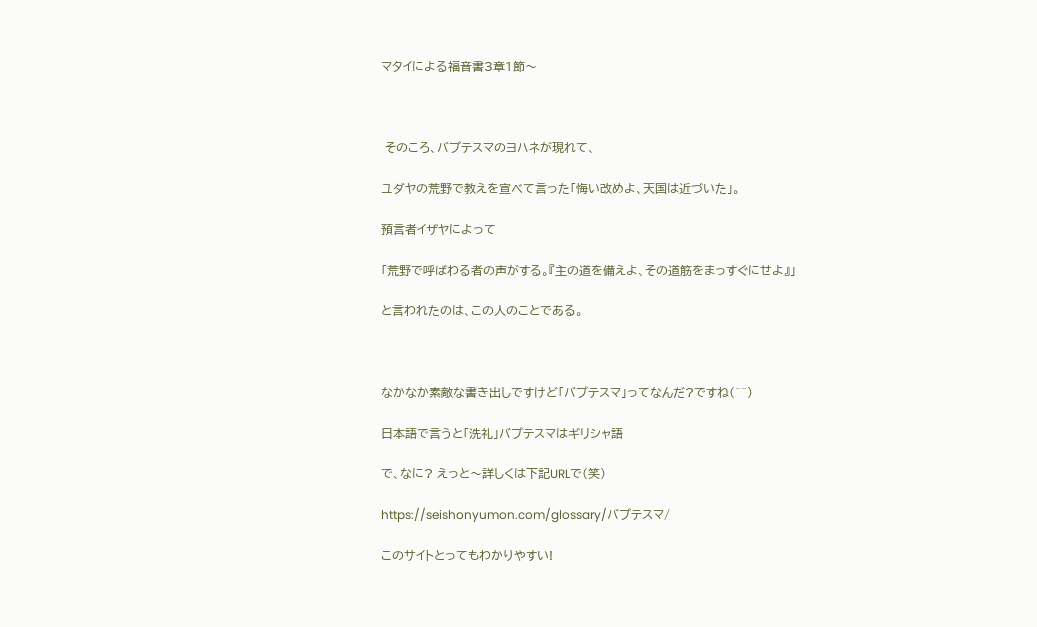マタイによる福音書3章1節〜



 そのころ、バプテスマのヨハネが現れて、

ユダヤの荒野で教えを宣べて言った「悔い改めよ、天国は近づいた」。

預言者イザヤによって

「荒野で呼ばわる者の声がする。『主の道を備えよ、その道筋をまっすぐにせよ』」

と言われたのは、この人のことである。



なかなか素敵な書き出しですけど「バプテスマ」ってなんだ?ですね(^^)

日本語で言うと「洗礼」バプテスマはギリシャ語

で、なに? えっと〜詳しくは下記URLで(笑)

https://seishonyumon.com/glossary/バプテスマ/

このサイトとってもわかりやすい!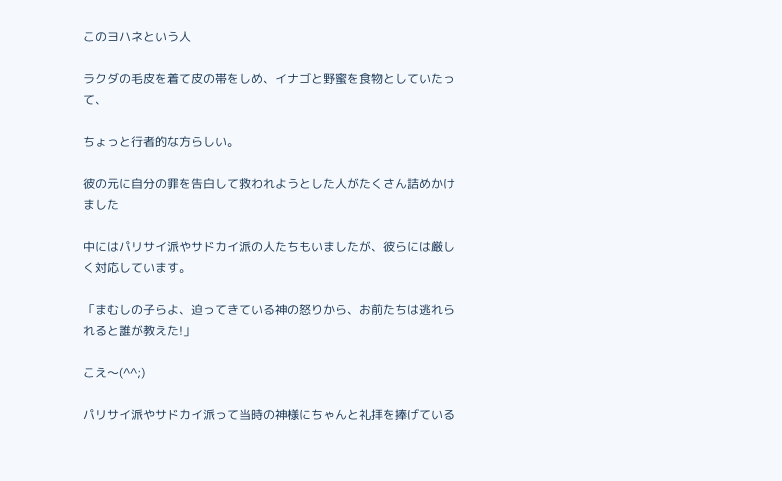このヨハネという人

ラクダの毛皮を着て皮の帯をしめ、イナゴと野蜜を食物としていたって、

ちょっと行者的な方らしい。

彼の元に自分の罪を告白して救われようとした人がたくさん詰めかけました

中にはパリサイ派やサドカイ派の人たちもいましたが、彼らには厳しく対応しています。

「まむしの子らよ、迫ってきている神の怒りから、お前たちは逃れられると誰が教えた!」

こえ〜(^^;)

パリサイ派やサドカイ派って当時の神様にちゃんと礼拝を捧げている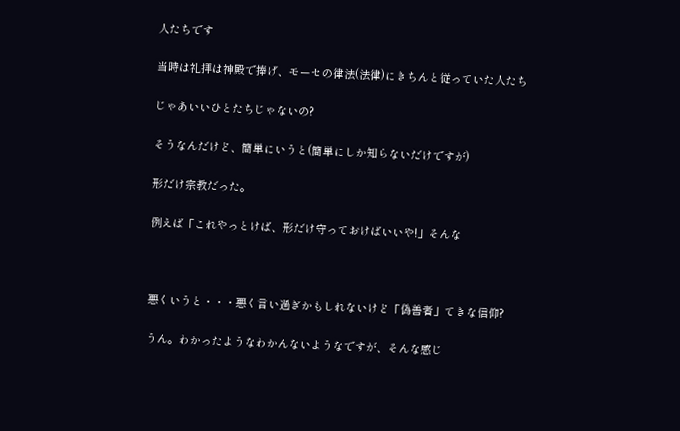人たちです

当時は礼拝は神殿で捧げ、モーセの律法(法律)にきちんと従っていた人たち

じゃあいいひとたちじゃないの?

そうなんだけど、簡単にいうと(簡単にしか知らないだけですが)

形だけ宗教だった。

例えば「これやっとけば、形だけ守っておけばいいや!」そんな



悪くいうと・・・悪く言い過ぎかもしれないけど「偽善者」てきな信仰?

うん。わかったようなわかんないようなですが、そんな感じ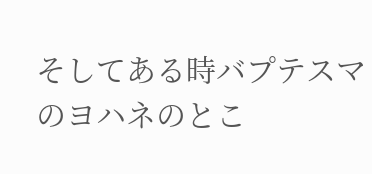そしてある時バプテスマのヨハネのとこ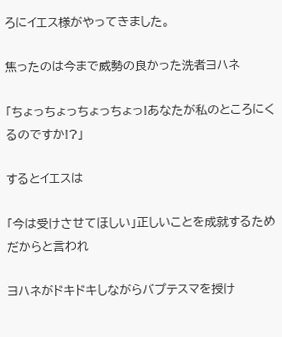ろにイエス様がやってきました。

焦ったのは今まで威勢の良かった洗者ヨハネ

「ちょっちょっちょっちょっ!あなたが私のところにくるのですか!?」

するとイエスは

「今は受けさせてほしい」正しいことを成就するためだからと言われ

ヨハネがドキドキしながらバプテスマを授け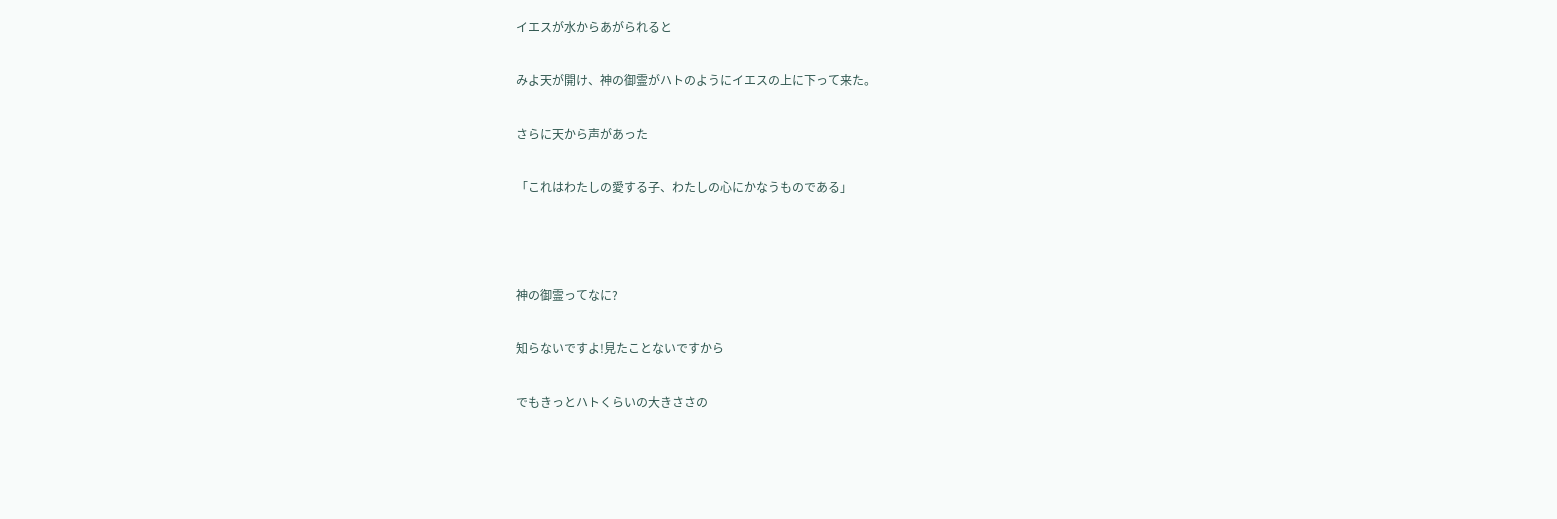イエスが水からあがられると

みよ天が開け、神の御霊がハトのようにイエスの上に下って来た。

さらに天から声があった

「これはわたしの愛する子、わたしの心にかなうものである」



神の御霊ってなに?

知らないですよ!見たことないですから

でもきっとハトくらいの大きささの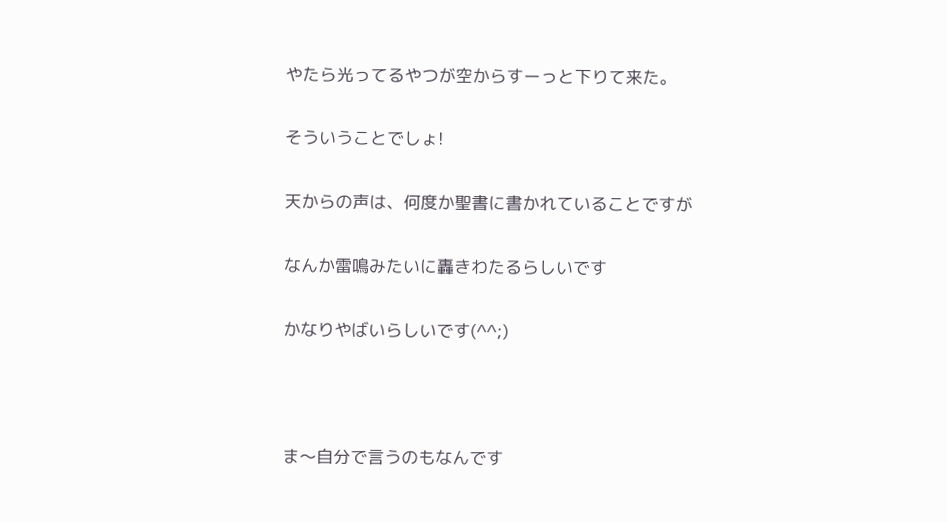やたら光ってるやつが空からすーっと下りて来た。

そういうことでしょ!

天からの声は、何度か聖書に書かれていることですが

なんか雷鳴みたいに轟きわたるらしいです

かなりやばいらしいです(^^;)



ま〜自分で言うのもなんです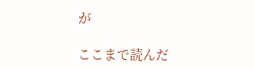が

ここまで読んだ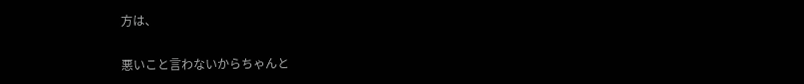方は、

悪いこと言わないからちゃんと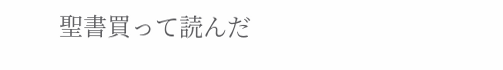聖書買って読んだ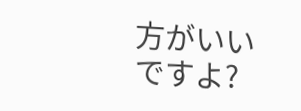方がいいですよ?